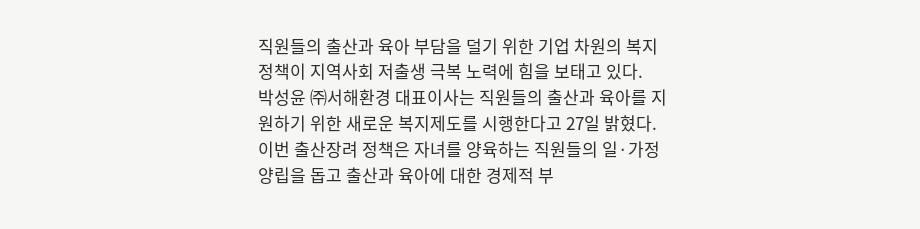직원들의 출산과 육아 부담을 덜기 위한 기업 차원의 복지정책이 지역사회 저출생 극복 노력에 힘을 보태고 있다.
박성윤 ㈜서해환경 대표이사는 직원들의 출산과 육아를 지원하기 위한 새로운 복지제도를 시행한다고 27일 밝혔다.
이번 출산장려 정책은 자녀를 양육하는 직원들의 일·가정 양립을 돕고 출산과 육아에 대한 경제적 부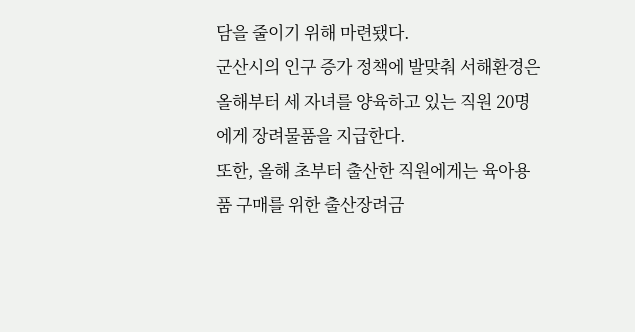담을 줄이기 위해 마련됐다.
군산시의 인구 증가 정책에 발맞춰 서해환경은 올해부터 세 자녀를 양육하고 있는 직원 20명에게 장려물품을 지급한다.
또한, 올해 초부터 출산한 직원에게는 육아용품 구매를 위한 출산장려금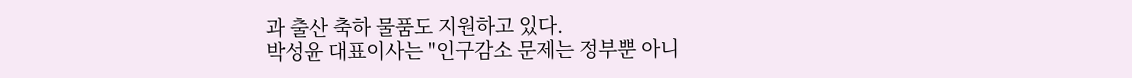과 출산 축하 물품도 지원하고 있다.
박성윤 대표이사는 "인구감소 문제는 정부뿐 아니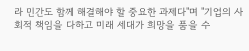라 민간도 함께 해결해야 할 중요한 과제다"며 "기업의 사회적 책임을 다하고 미래 세대가 희망을 품을 수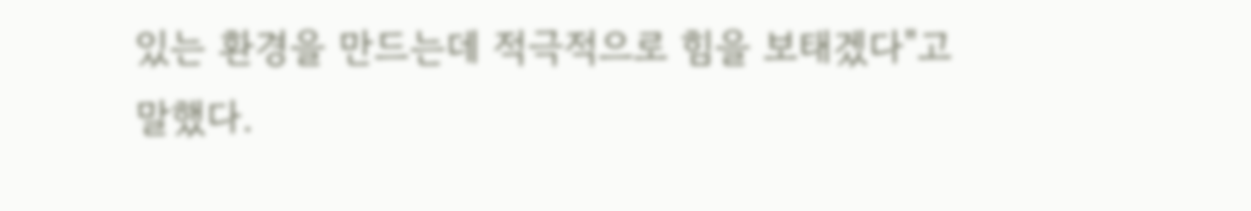있는 환경을 만드는데 적극적으로 힘을 보태겠다"고 말했다.